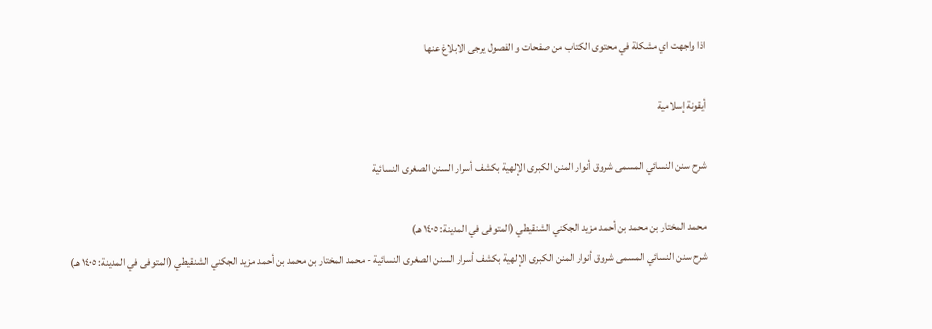اذا واجهت اي مشكلة في محتوى الكتاب من صفحات و الفصول يرجى الابلاغ عنها

أيقونة إسلامية

شرح سنن النسائي المسمى شروق أنوار المنن الكبرى الإلهية بكشف أسرار السنن الصغرى النسائية

محمد المختار بن محمد بن أحمد مزيد الجكني الشنقيطي (المتوفى في المدينة: ١٤٠٥ هـ)
شرح سنن النسائي المسمى شروق أنوار المنن الكبرى الإلهية بكشف أسرار السنن الصغرى النسائية - محمد المختار بن محمد بن أحمد مزيد الجكني الشنقيطي (المتوفى في المدينة: ١٤٠٥ هـ)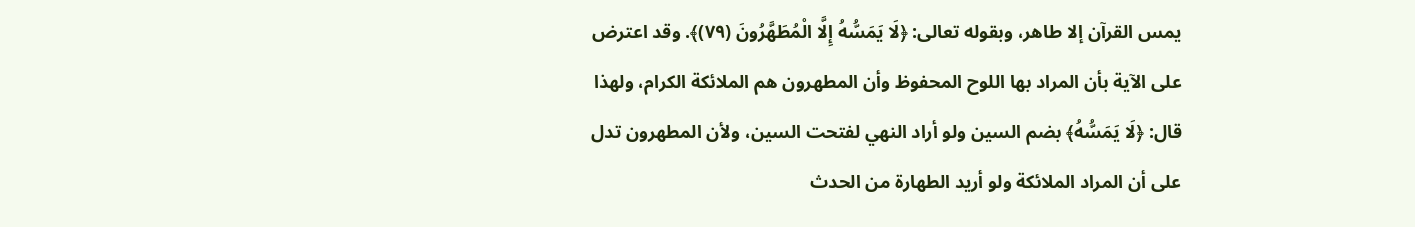يمس القرآن إلا طاهر، وبقوله تعالى: ﴿لَا يَمَسُّهُ إِلَّا الْمُطَهَّرُونَ (٧٩)﴾. وقد اعترض على الآية بأن المراد بها اللوح المحفوظ وأن المطهرون هم الملائكة الكرام، ولهذا قال: ﴿لَا يَمَسُّهُ﴾ بضم السين ولو أراد النهي لفتحت السين، ولأن المطهرون تدل على أن المراد الملائكة ولو أريد الطهارة من الحدث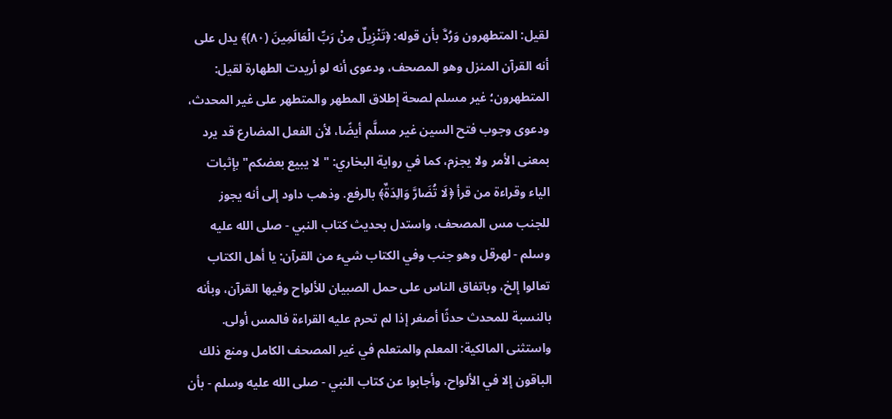لقيل: المتطهرون وَرُدَّ بأن قوله: ﴿تَنْزِيلٌ مِنْ رَبِّ الْعَالَمِينَ (٨٠)﴾ يدل على أنه القرآن المنزل وهو المصحف، ودعوى أنه لو أريدت الطهارة لقيل: المتطهرون؛ غير مسلم لصحة إطلاق المطهر والمتطهر على غير المحدث، ودعوى وجوب فتح السين غير مسلَّم أيضًا، لأن الفعل المضارع قد يرد بمعنى الأمر ولا يجزم، كما في رواية البخاري: "لا يبيع بعضكم" بإثبات الياء وقراءة من قرأ ﴿لَا تُضَارَّ وَالِدَةٌ﴾ بالرفع. وذهب داود إلى أنه يجوز للجنب مس المصحف، واستدل بحديث كتاب النبي - صلى الله عليه وسلم - لهرقل وهو جنب وفي الكتاب شيء من القرآن: يا أهل الكتاب تعالوا إلخ، وباتفاق الناس على حمل الصبيان للألواح وفيها القرآن، وبأنه بالنسبة للمحدث حدثًا أصغر إذا لم تحرم عليه القراءة فالمس أولى. واستثنى المالكية: المعلم والمتعلم في غير المصحف الكامل ومنع ذلك الباقون إلا في الألواح، وأجابوا عن كتاب النبي - صلى الله عليه وسلم - بأن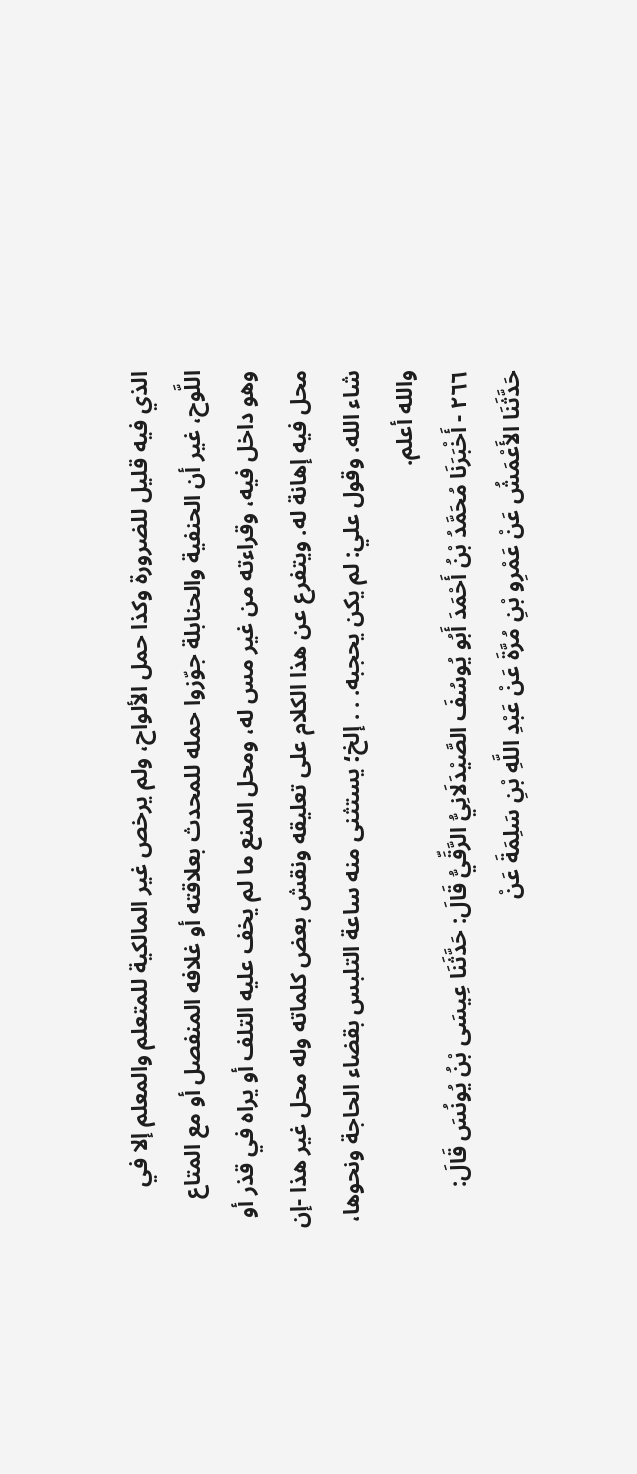الذي فيه قليل للضرورة وكذا حمل الألواح، ولم يرخص غير المالكية للمتعلم والمعلم إلا في اللَّوح، غير أن الحنفية والحنابلة جوّزوا حمله للمحدث بعلاقته أو غلافه المنفصل أو مع المتاع وهو داخل فيه، وقراءته من غير مس له، ومحل المنع ما لم يخف عليه التلف أو يراه في قذر أو محل فيه إهانة له. ويتفرع عن هذا الكلام على تعليقه ونقش بعض كلماته وله محل غير هذا -إن شاء الله. وقول علي: لم يكن يحجبه. . . إلخ؛ يستثنى منه ساعة التلبس بقضاء الحاجة ونحوها، والله أعلم.
٢٦٦ - أَخْبَرَنَا مُحَمَّدُ بْنُ أَحْمَدَ أَبُو يُوسُفَ الصَّيْدَلَانِيُّ الرَّقِّيُّ قَالَ: حَدَّثَنَا عِيسَى بْنُ يُونُسَ قَالَ: حَدَّثَنَا الأَعْمَشُ عَنْ عَمْرِو بْنِ مُرَّةَ عَنْ عَبْدِ اللَّهِ بْنِ سَلِمَةَ عَنْ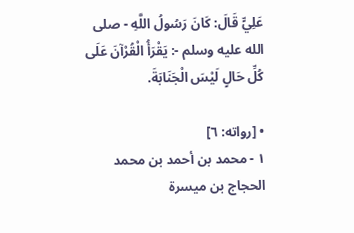عَلِيٍّ قَالَ: كَانَ رَسُولُ اللَّهِ - صلى الله عليه وسلم -: يَقْرَأُ الْقُرْآنَ عَلَى كُلِّ حَالٍ لَيْسَ الْجَنَابَةَ.

• [رواته: ٦]
١ - محمد بن أحمد بن محمد الحجاج بن ميسرة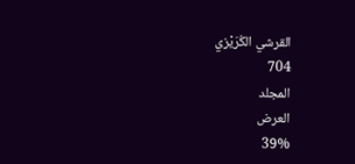القرشي الكُرَيْزي
704
المجلد
العرض
39%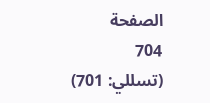الصفحة
704
(تسللي: 701)